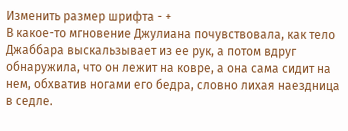Изменить размер шрифта - +
В какое-то мгновение Джулиана почувствовала, как тело Джаббара выскальзывает из ее рук, а потом вдруг обнаружила, что он лежит на ковре, а она сама сидит на нем, обхватив ногами его бедра, словно лихая наездница в седле.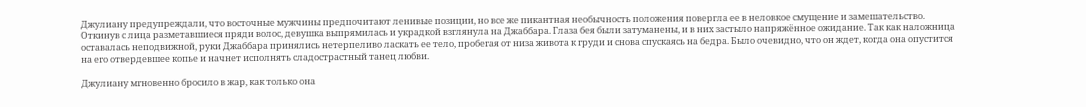Джулиану предупреждали, что восточные мужчины предпочитают ленивые позиции, но все же пикантная необычность положения повергла ее в неловкое смущение и замешательство. Откинув с лица разметавшиеся пряди волос, девушка выпрямилась и украдкой взглянула на Джаббара. Глаза бея были затуманены, и в них застыло напряжённое ожидание. Так как наложница оставалась неподвижной, руки Джаббара принялись нетерпеливо ласкать ее тело, пробегая от низа живота к груди и снова спускаясь на бедра. Было очевидно, что он ждет, когда она опустится на его отвердевшее копье и начнет исполнять сладострастный танец любви.

Джулиану мгновенно бросило в жар, как только она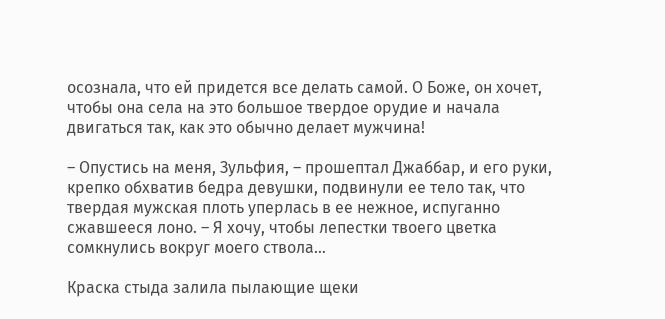осознала, что ей придется все делать самой. О Боже, он хочет, чтобы она села на это большое твердое орудие и начала двигаться так, как это обычно делает мужчина!

– Опустись на меня, Зульфия, – прошептал Джаббар, и его руки, крепко обхватив бедра девушки, подвинули ее тело так, что твердая мужская плоть уперлась в ее нежное, испуганно сжавшееся лоно. – Я хочу, чтобы лепестки твоего цветка сомкнулись вокруг моего ствола…

Краска стыда залила пылающие щеки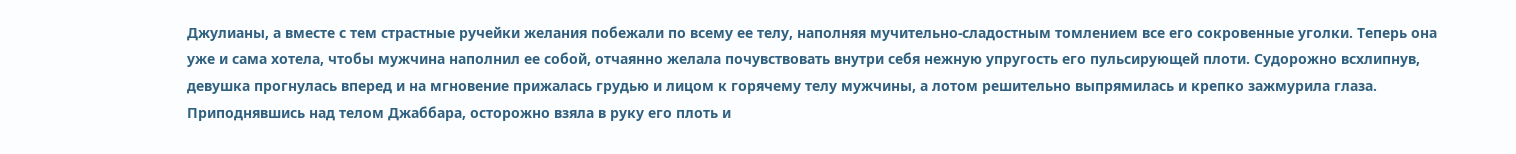Джулианы, а вместе с тем страстные ручейки желания побежали по всему ее телу, наполняя мучительно-сладостным томлением все его сокровенные уголки. Теперь она уже и сама хотела, чтобы мужчина наполнил ее собой, отчаянно желала почувствовать внутри себя нежную упругость его пульсирующей плоти. Судорожно всхлипнув, девушка прогнулась вперед и на мгновение прижалась грудью и лицом к горячему телу мужчины, а лотом решительно выпрямилась и крепко зажмурила глаза. Приподнявшись над телом Джаббара, осторожно взяла в руку его плоть и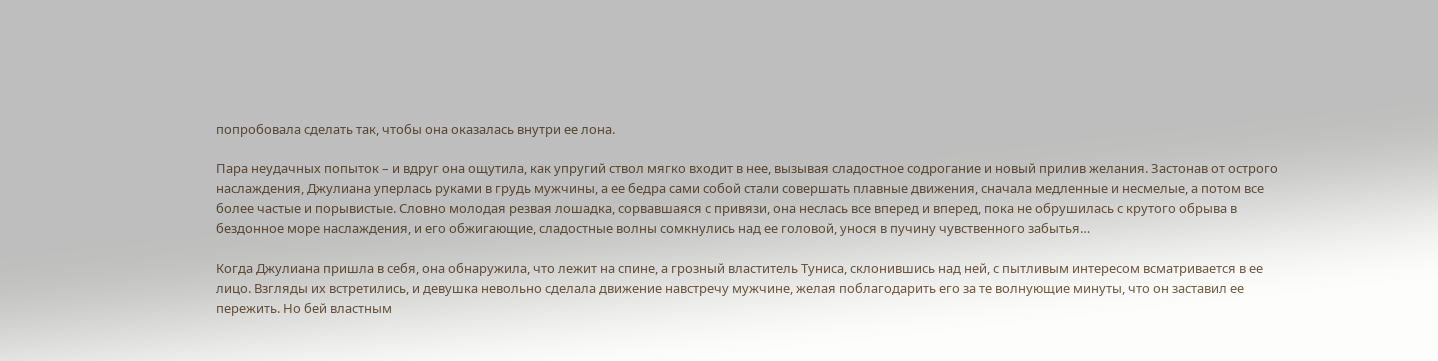попробовала сделать так, чтобы она оказалась внутри ее лона.

Пара неудачных попыток – и вдруг она ощутила, как упругий ствол мягко входит в нее, вызывая сладостное содрогание и новый прилив желания. Застонав от острого наслаждения, Джулиана уперлась руками в грудь мужчины, а ее бедра сами собой стали совершать плавные движения, сначала медленные и несмелые, а потом все более частые и порывистые. Словно молодая резвая лошадка, сорвавшаяся с привязи, она неслась все вперед и вперед, пока не обрушилась с крутого обрыва в бездонное море наслаждения, и его обжигающие, сладостные волны сомкнулись над ее головой, унося в пучину чувственного забытья…

Когда Джулиана пришла в себя, она обнаружила, что лежит на спине, а грозный властитель Туниса, склонившись над ней, с пытливым интересом всматривается в ее лицо. Взгляды их встретились, и девушка невольно сделала движение навстречу мужчине, желая поблагодарить его за те волнующие минуты, что он заставил ее пережить. Но бей властным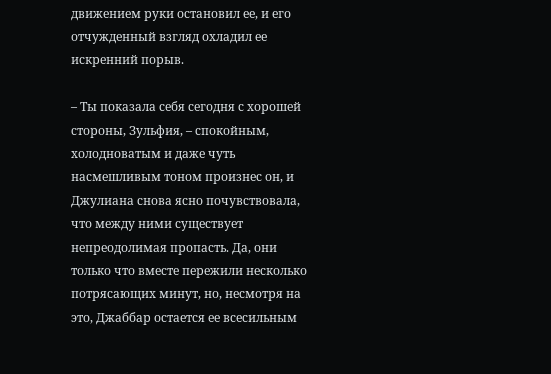движением руки остановил ее, и его отчужденный взгляд охладил ее искренний порыв.

– Ты показала себя сегодня с хорошей стороны, Зульфия, – спокойным, холодноватым и даже чуть насмешливым тоном произнес он, и Джулиана снова ясно почувствовала, что между ними существует непреодолимая пропасть. Да, они только что вместе пережили несколько потрясающих минут, но, несмотря на это, Джаббар остается ее всесильным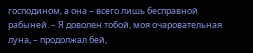господином, а она – всего лишь бесправной рабыней. – Я доволен тобой, моя очаровательная луна, – продолжал бей,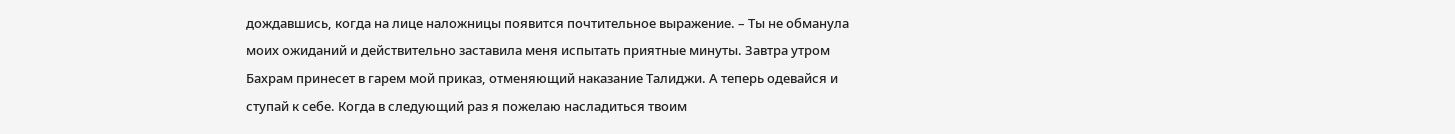дождавшись, когда на лице наложницы появится почтительное выражение. – Ты не обманула моих ожиданий и действительно заставила меня испытать приятные минуты. Завтра утром Бахрам принесет в гарем мой приказ, отменяющий наказание Талиджи. А теперь одевайся и ступай к себе. Когда в следующий раз я пожелаю насладиться твоим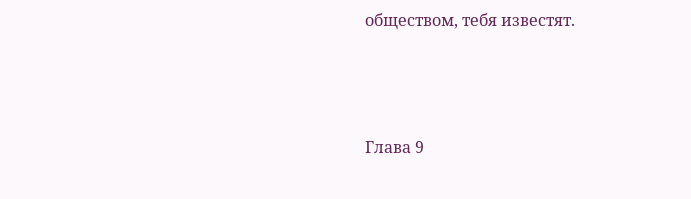обществом, тебя известят.



Глава 9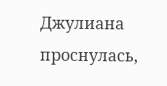Джулиана проснулась,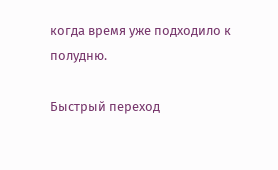когда время уже подходило к полудню.

Быстрый переход